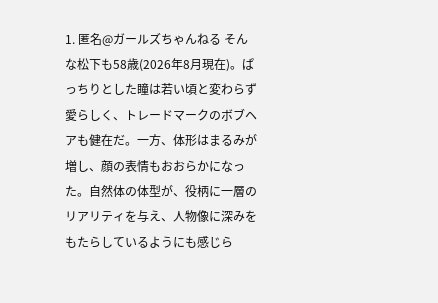1. 匿名@ガールズちゃんねる そんな松下も58歳(2026年8月現在)。ぱっちりとした瞳は若い頃と変わらず愛らしく、トレードマークのボブヘアも健在だ。一方、体形はまるみが増し、顔の表情もおおらかになった。自然体の体型が、役柄に一層のリアリティを与え、人物像に深みをもたらしているようにも感じら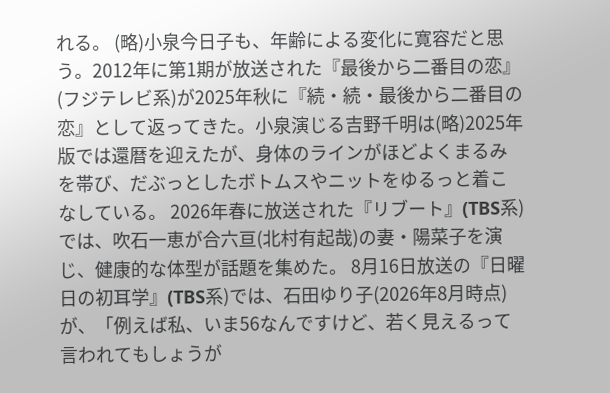れる。 (略)小泉今日子も、年齢による変化に寛容だと思う。2012年に第1期が放送された『最後から二番目の恋』(フジテレビ系)が2025年秋に『続・続・最後から二番目の恋』として返ってきた。小泉演じる吉野千明は(略)2025年版では還暦を迎えたが、身体のラインがほどよくまるみを帯び、だぶっとしたボトムスやニットをゆるっと着こなしている。 2026年春に放送された『リブート』(TBS系)では、吹石一恵が合六亘(北村有起哉)の妻・陽菜子を演じ、健康的な体型が話題を集めた。 8月16日放送の『日曜日の初耳学』(TBS系)では、石田ゆり子(2026年8月時点)が、「例えば私、いま56なんですけど、若く見えるって言われてもしょうが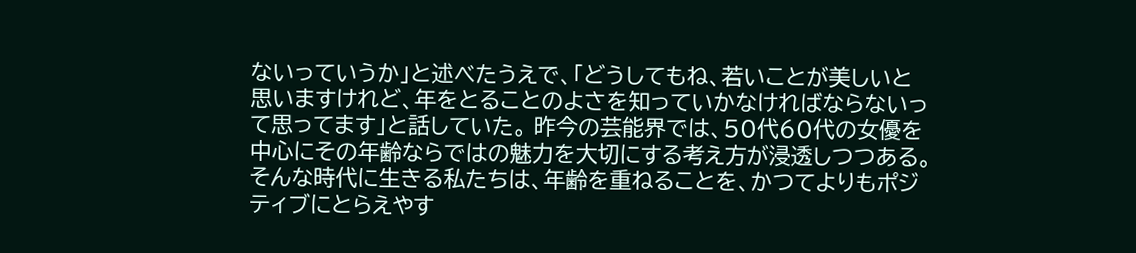ないっていうか」と述べたうえで、「どうしてもね、若いことが美しいと思いますけれど、年をとることのよさを知っていかなければならないって思ってます」と話していた。 昨今の芸能界では、50代60代の女優を中心にその年齢ならではの魅力を大切にする考え方が浸透しつつある。そんな時代に生きる私たちは、年齢を重ねることを、かつてよりもポジティブにとらえやす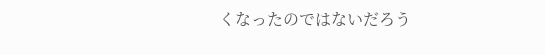くなったのではないだろう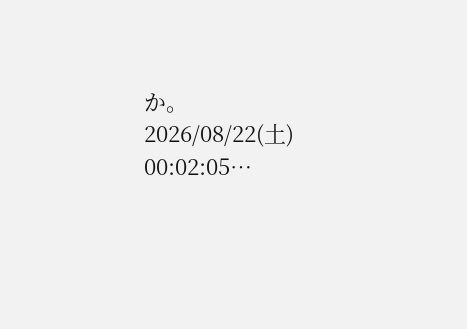か。 2026/08/22(土) 00:02:05…